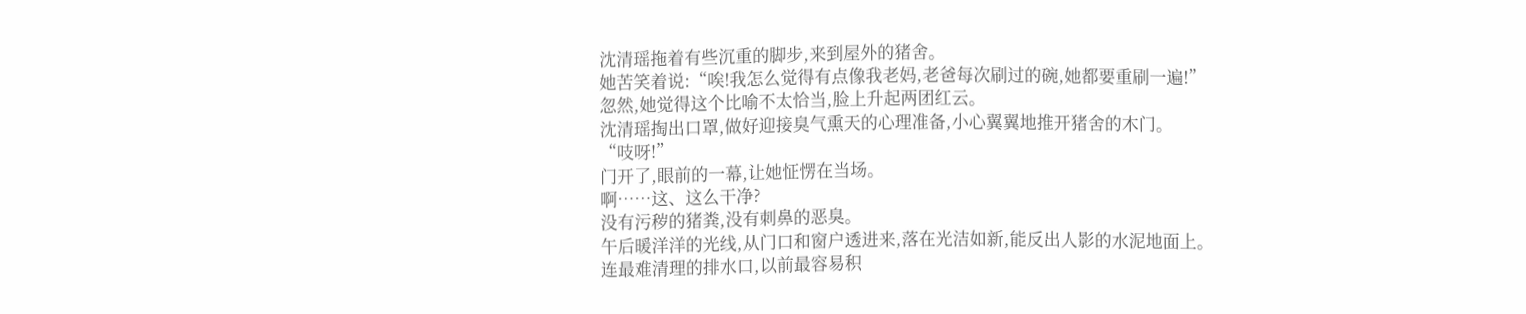沈清瑶拖着有些沉重的脚步,来到屋外的猪舍。
她苦笑着说:“唉!我怎么觉得有点像我老妈,老爸每次刷过的碗,她都要重刷一遍!”
忽然,她觉得这个比喻不太恰当,脸上升起两团红云。
沈清瑶掏出口罩,做好迎接臭气熏天的心理准备,小心翼翼地推开猪舍的木门。
“吱呀!”
门开了,眼前的一幕,让她怔愣在当场。
啊……这、这么干净?
没有污秽的猪粪,没有刺鼻的恶臭。
午后暖洋洋的光线,从门口和窗户透进来,落在光洁如新,能反出人影的水泥地面上。
连最难清理的排水口,以前最容易积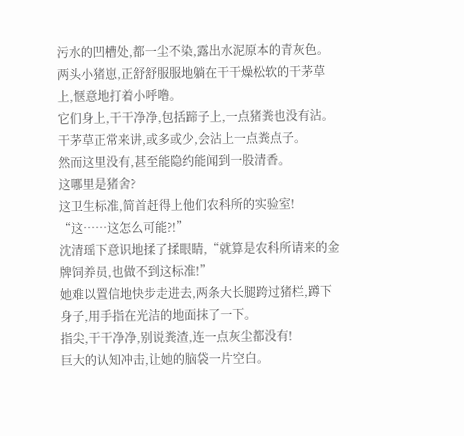污水的凹槽处,都一尘不染,露出水泥原本的青灰色。
两头小猪崽,正舒舒服服地躺在干干燥松软的干茅草上,惬意地打着小呼噜。
它们身上,干干净净,包括蹄子上,一点猪粪也没有沾。
干茅草正常来讲,或多或少,会沾上一点粪点子。
然而这里没有,甚至能隐约能闻到一股清香。
这哪里是猪舍?
这卫生标准,简首赶得上他们农科所的实验室!
“这……这怎么可能?!”
沈清瑶下意识地揉了揉眼睛,“就算是农科所请来的金牌饲养员,也做不到这标准!”
她难以置信地快步走进去,两条大长腿跨过猪栏,蹲下身子,用手指在光洁的地面抹了一下。
指尖,干干净净,别说粪渣,连一点灰尘都没有!
巨大的认知冲击,让她的脑袋一片空白。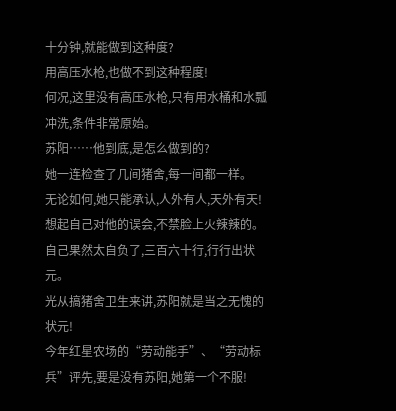十分钟,就能做到这种度?
用高压水枪,也做不到这种程度!
何况,这里没有高压水枪,只有用水桶和水瓢冲洗,条件非常原始。
苏阳……他到底,是怎么做到的?
她一连检查了几间猪舍,每一间都一样。
无论如何,她只能承认,人外有人,天外有天!
想起自己对他的误会,不禁脸上火辣辣的。
自己果然太自负了,三百六十行,行行出状元。
光从搞猪舍卫生来讲,苏阳就是当之无愧的状元!
今年红星农场的“劳动能手”、“劳动标兵”评先,要是没有苏阳,她第一个不服!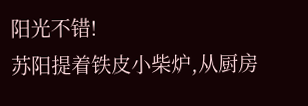阳光不错!
苏阳提着铁皮小柴炉,从厨房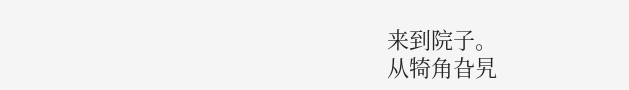来到院子。
从犄角旮旯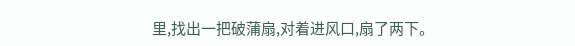里,找出一把破蒲扇,对着进风口,扇了两下。